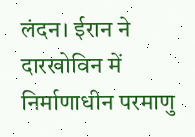लंदन। ईरान ने दारखोविन में निर्माणाधीन परमाणु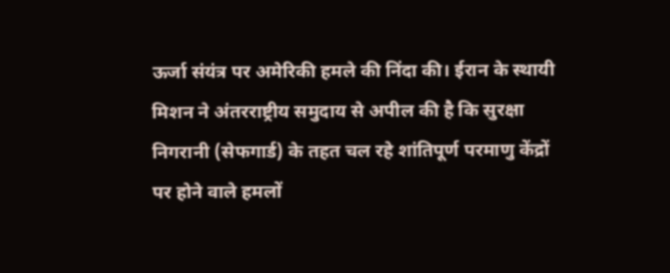ऊर्जा संयंत्र पर अमेरिकी हमले की निंदा की। ईरान के स्थायी मिशन ने अंतरराष्ट्रीय समुदाय से अपील की है कि सुरक्षा निगरानी (सेफगार्ड) के तहत चल रहे शांतिपूर्ण परमाणु केंद्रों पर होने वाले हमलों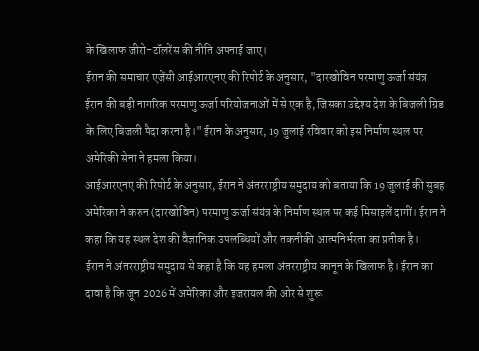के खिलाफ जीरो-टॉलरेंस की नीति अपनाई जाए।
ईरान की समाचार एजेंसी आईआरएनए की रिपोर्ट के अनुसार, "दारखोविन परमाणु ऊर्जा संयंत्र ईरान की बड़ी नागरिक परमाणु ऊर्जा परियोजनाओं में से एक है, जिसका उद्देश्य देश के बिजली ग्रिड के लिए बिजली पैदा करना है।" ईरान के अनुसार, 19 जुलाई रविवार को इस निर्माण स्थल पर अमेरिकी सेना ने हमला किया।
आईआरएनए की रिपोर्ट के अनुसार, ईरान ने अंतरराष्ट्रीय समुदाय को बताया कि 19 जुलाई की सुबह अमेरिका ने करुन (दारखोविन) परमाणु ऊर्जा संयंत्र के निर्माण स्थल पर कई मिसाइलें दागीं। ईरान ने कहा कि यह स्थल देश की वैज्ञानिक उपलब्धियों और तकनीकी आत्मनिर्भरता का प्रतीक है।
ईरान ने अंतरराष्ट्रीय समुदाय से कहा है कि यह हमला अंतरराष्ट्रीय कानून के खिलाफ है। ईरान का दावा है कि जून 2026 में अमेरिका और इजरायल की ओर से शुरू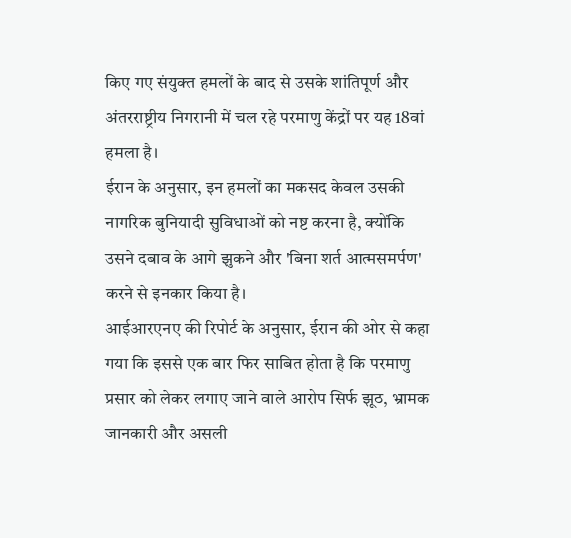किए गए संयुक्त हमलों के बाद से उसके शांतिपूर्ण और अंतरराष्ट्रीय निगरानी में चल रहे परमाणु केंद्रों पर यह 18वां हमला है।
ईरान के अनुसार, इन हमलों का मकसद केवल उसकी नागरिक बुनियादी सुविधाओं को नष्ट करना है, क्योंकि उसने दबाव के आगे झुकने और 'बिना शर्त आत्मसमर्पण' करने से इनकार किया है।
आईआरएनए की रिपोर्ट के अनुसार, ईरान की ओर से कहा गया कि इससे एक बार फिर साबित होता है कि परमाणु प्रसार को लेकर लगाए जाने वाले आरोप सिर्फ झूठ, भ्रामक जानकारी और असली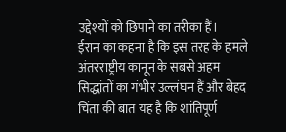उद्देश्यों को छिपाने का तरीका हैं।
ईरान का कहना है कि इस तरह के हमले अंतरराष्ट्रीय कानून के सबसे अहम सिद्धांतों का गंभीर उल्लंघन हैं और बेहद चिंता की बात यह है कि शांतिपूर्ण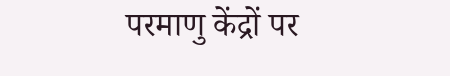परमाणु केंद्रों पर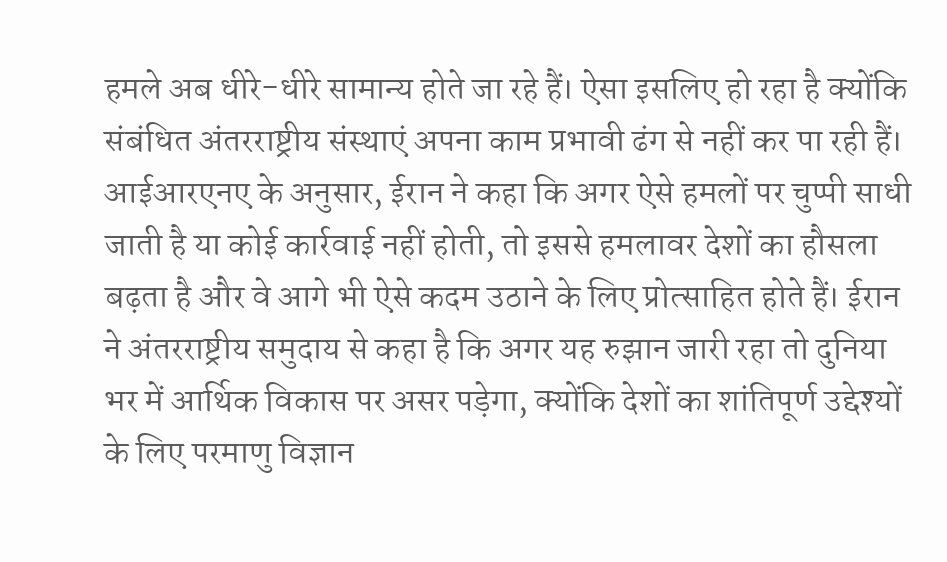हमले अब धीरे-धीरे सामान्य होते जा रहे हैं। ऐसा इसलिए हो रहा है क्योंकि संबंधित अंतरराष्ट्रीय संस्थाएं अपना काम प्रभावी ढंग से नहीं कर पा रही हैं।
आईआरएनए के अनुसार, ईरान ने कहा कि अगर ऐसे हमलों पर चुप्पी साधी जाती है या कोई कार्रवाई नहीं होती, तो इससे हमलावर देशों का हौसला बढ़ता है और वे आगे भी ऐसे कदम उठाने के लिए प्रोत्साहित होते हैं। ईरान ने अंतरराष्ट्रीय समुदाय से कहा है कि अगर यह रुझान जारी रहा तो दुनिया भर में आर्थिक विकास पर असर पड़ेगा, क्योंकि देशों का शांतिपूर्ण उद्देश्यों के लिए परमाणु विज्ञान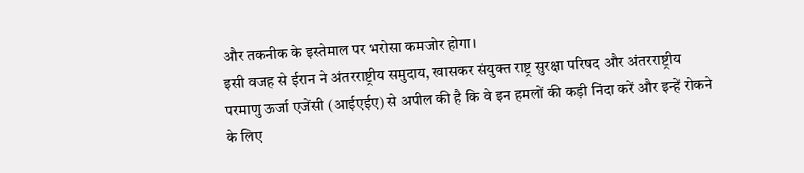और तकनीक के इस्तेमाल पर भरोसा कमजोर होगा।
इसी वजह से ईरान ने अंतरराष्ट्रीय समुदाय, खासकर संयुक्त राष्ट्र सुरक्षा परिषद और अंतरराष्ट्रीय परमाणु ऊर्जा एजेंसी (आईएईए) से अपील की है कि वे इन हमलों की कड़ी निंदा करें और इन्हें रोकने के लिए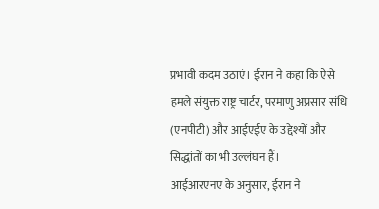प्रभावी कदम उठाएं। ईरान ने कहा कि ऐसे हमले संयुक्त राष्ट्र चार्टर, परमाणु अप्रसार संधि (एनपीटी) और आईएईए के उद्देश्यों और सिद्धांतों का भी उल्लंघन हैं।
आईआरएनए के अनुसार, ईरान ने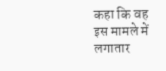कहा कि वह इस मामले में लगातार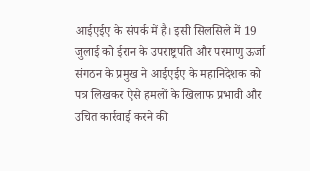आईएईए के संपर्क में है। इसी सिलसिले में 19 जुलाई को ईरान के उपराष्ट्रपति और परमाणु ऊर्जा संगठन के प्रमुख ने आईएईए के महानिदेशक को पत्र लिखकर ऐसे हमलों के खिलाफ प्रभावी और उचित कार्रवाई करने की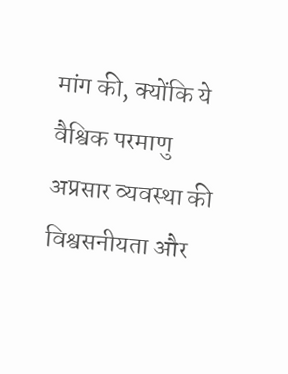मांग की, क्योंकि ये वैश्विक परमाणु अप्रसार व्यवस्था की विश्वसनीयता और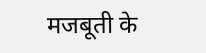मजबूती के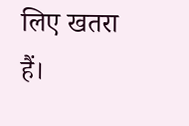लिए खतरा हैं।